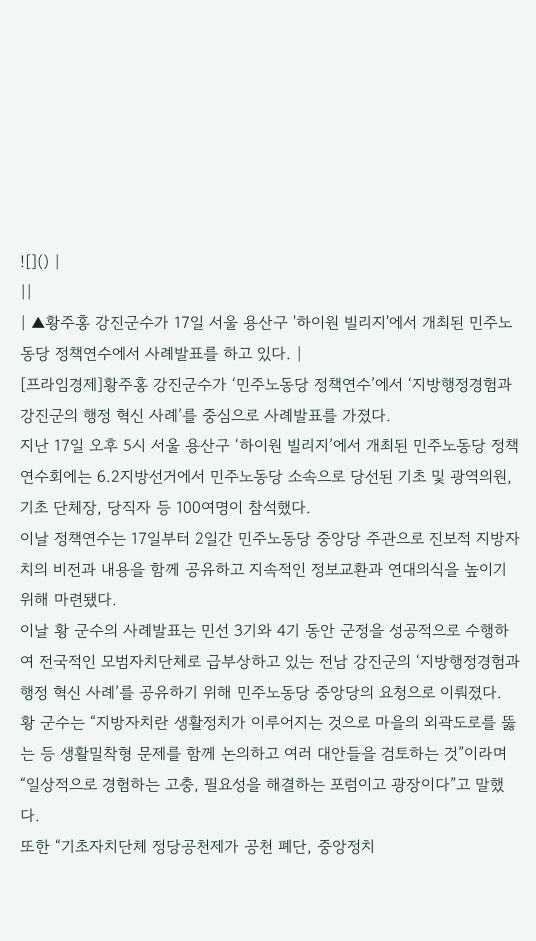![]() |
||
| ▲황주홍 강진군수가 17일 서울 용산구 '하이원 빌리지'에서 개최된 민주노동당 정책연수에서 사례발표를 하고 있다. |
[프라임경제]황주홍 강진군수가 ‘민주노동당 정책연수’에서 ‘지방행정경험과 강진군의 행정 혁신 사례’를 중심으로 사례발표를 가졌다.
지난 17일 오후 5시 서울 용산구 ‘하이원 빌리지’에서 개최된 민주노동당 정책연수회에는 6.2지방선거에서 민주노동당 소속으로 당선된 기초 및 광역의원, 기초 단체장, 당직자 등 100여명이 참석했다.
이날 정책연수는 17일부터 2일간 민주노동당 중앙당 주관으로 진보적 지방자치의 비전과 내용을 함께 공유하고 지속적인 정보교환과 연대의식을 높이기 위해 마련됐다.
이날 황 군수의 사례발표는 민선 3기와 4기 동안 군정을 성공적으로 수행하여 전국적인 모범자치단체로 급부상하고 있는 전남 강진군의 ‘지방행정경험과 행정 혁신 사례’를 공유하기 위해 민주노동당 중앙당의 요청으로 이뤄졌다.
황 군수는 “지방자치란 생활정치가 이루어지는 것으로 마을의 외곽도로를 뚫는 등 생활밀착형 문제를 함께 논의하고 여러 대안들을 검토하는 것”이라며 “일상적으로 경험하는 고충, 필요성을 해결하는 포럼이고 광장이다”고 말했다.
또한 “기초자치단체 정당공천제가 공천 폐단, 중앙정치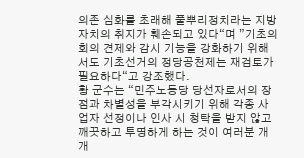의존 심화를 초래해 풀뿌리정치라는 지방자치의 취지가 훼손되고 있다“며 ”기초의회의 견제와 감시 기능을 강화하기 위해서도 기초선거의 정당공천제는 재검토가 필요하다“고 강조했다.
황 군수는 “민주노동당 당선자로서의 장점과 차별성을 부각시키기 위해 각종 사업자 선정이나 인사 시 청탁을 받지 않고 깨끗하고 투명하게 하는 것이 여러분 개개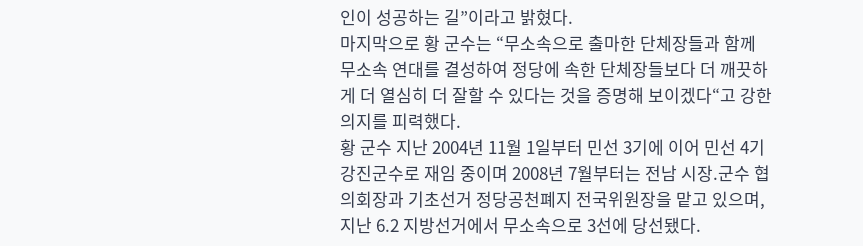인이 성공하는 길”이라고 밝혔다.
마지막으로 황 군수는 “무소속으로 출마한 단체장들과 함께 무소속 연대를 결성하여 정당에 속한 단체장들보다 더 깨끗하게 더 열심히 더 잘할 수 있다는 것을 증명해 보이겠다“고 강한 의지를 피력했다.
황 군수 지난 2004년 11월 1일부터 민선 3기에 이어 민선 4기 강진군수로 재임 중이며 2008년 7월부터는 전남 시장.군수 협의회장과 기초선거 정당공천폐지 전국위원장을 맡고 있으며, 지난 6.2 지방선거에서 무소속으로 3선에 당선됐다.